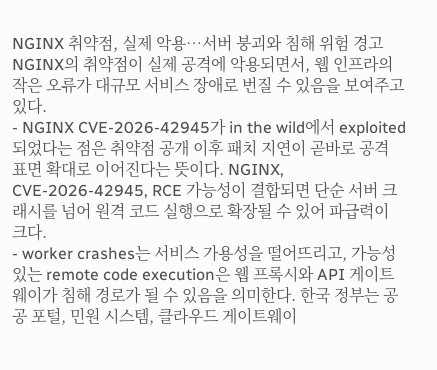NGINX 취약점, 실제 악용…서버 붕괴와 침해 위험 경고
NGINX의 취약점이 실제 공격에 악용되면서, 웹 인프라의 작은 오류가 대규모 서비스 장애로 번질 수 있음을 보여주고 있다.
- NGINX CVE-2026-42945가 in the wild에서 exploited 되었다는 점은 취약점 공개 이후 패치 지연이 곧바로 공격 표면 확대로 이어진다는 뜻이다. NGINX, CVE-2026-42945, RCE 가능성이 결합되면 단순 서버 크래시를 넘어 원격 코드 실행으로 확장될 수 있어 파급력이 크다.
- worker crashes는 서비스 가용성을 떨어뜨리고, 가능성 있는 remote code execution은 웹 프록시와 API 게이트웨이가 침해 경로가 될 수 있음을 의미한다. 한국 정부는 공공 포털, 민원 시스템, 클라우드 게이트웨이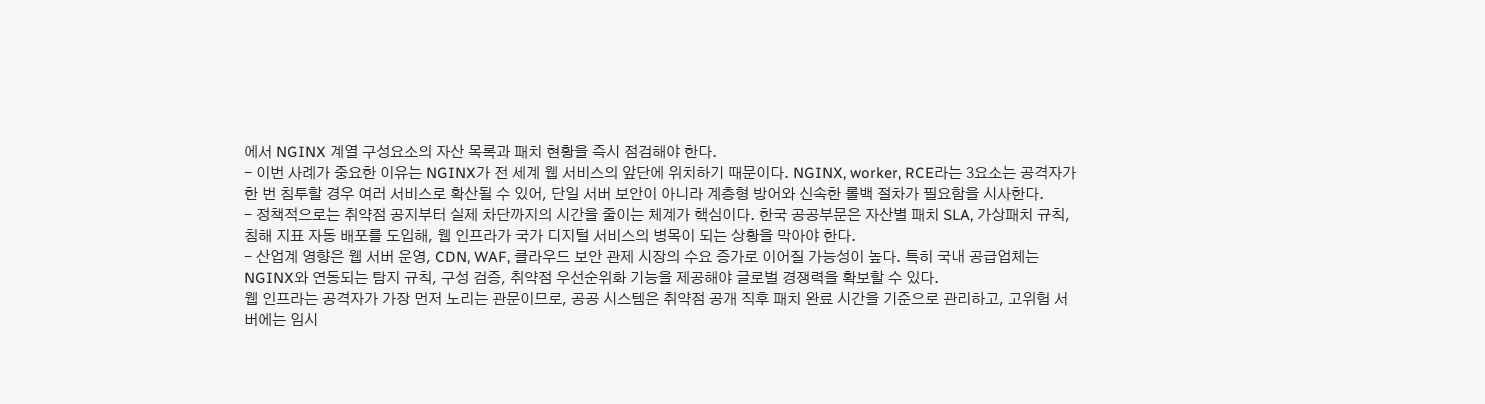에서 NGINX 계열 구성요소의 자산 목록과 패치 현황을 즉시 점검해야 한다.
- 이번 사례가 중요한 이유는 NGINX가 전 세계 웹 서비스의 앞단에 위치하기 때문이다. NGINX, worker, RCE라는 3요소는 공격자가 한 번 침투할 경우 여러 서비스로 확산될 수 있어, 단일 서버 보안이 아니라 계층형 방어와 신속한 롤백 절차가 필요함을 시사한다.
- 정책적으로는 취약점 공지부터 실제 차단까지의 시간을 줄이는 체계가 핵심이다. 한국 공공부문은 자산별 패치 SLA, 가상패치 규칙, 침해 지표 자동 배포를 도입해, 웹 인프라가 국가 디지털 서비스의 병목이 되는 상황을 막아야 한다.
- 산업계 영향은 웹 서버 운영, CDN, WAF, 클라우드 보안 관제 시장의 수요 증가로 이어질 가능성이 높다. 특히 국내 공급업체는 NGINX와 연동되는 탐지 규칙, 구성 검증, 취약점 우선순위화 기능을 제공해야 글로벌 경쟁력을 확보할 수 있다.
웹 인프라는 공격자가 가장 먼저 노리는 관문이므로, 공공 시스템은 취약점 공개 직후 패치 완료 시간을 기준으로 관리하고, 고위험 서버에는 임시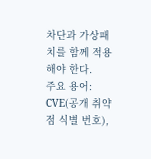차단과 가상패치를 함께 적용해야 한다.
주요 용어: CVE(공개 취약점 식별 번호),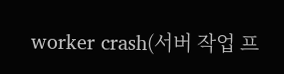worker crash(서버 작업 프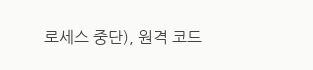로세스 중단), 원격 코드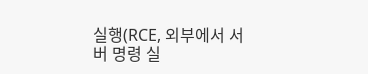실행(RCE, 외부에서 서버 명령 실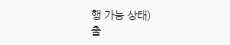행 가능 상태)
출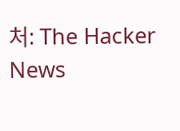처: The Hacker News